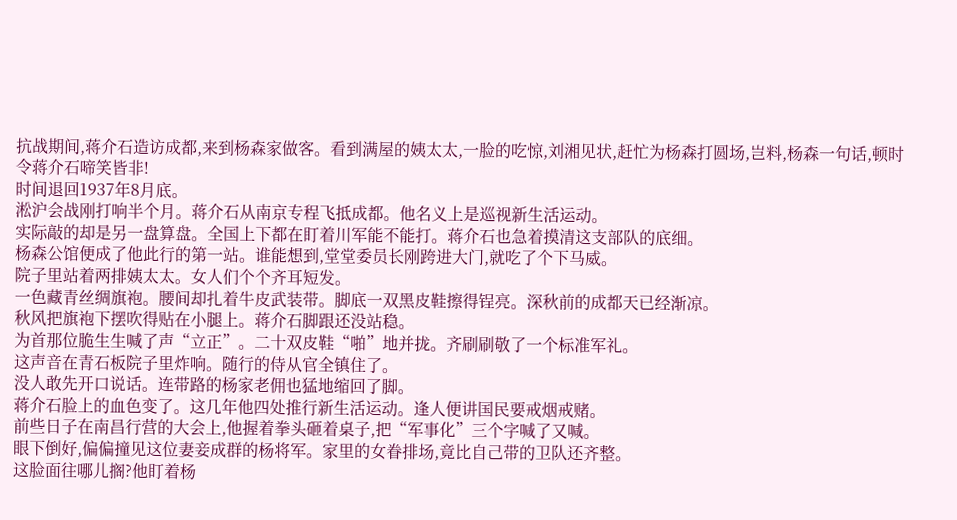抗战期间,蒋介石造访成都,来到杨森家做客。看到满屋的姨太太,一脸的吃惊,刘湘见状,赶忙为杨森打圆场,岂料,杨森一句话,顿时令蒋介石啼笑皆非!
时间退回1937年8月底。
淞沪会战刚打响半个月。蒋介石从南京专程飞抵成都。他名义上是巡视新生活运动。
实际敲的却是另一盘算盘。全国上下都在盯着川军能不能打。蒋介石也急着摸清这支部队的底细。
杨森公馆便成了他此行的第一站。谁能想到,堂堂委员长刚跨进大门,就吃了个下马威。
院子里站着两排姨太太。女人们个个齐耳短发。
一色藏青丝绸旗袍。腰间却扎着牛皮武装带。脚底一双黑皮鞋擦得锃亮。深秋前的成都天已经渐凉。
秋风把旗袍下摆吹得贴在小腿上。蒋介石脚跟还没站稳。
为首那位脆生生喊了声“立正”。二十双皮鞋“啪”地并拢。齐刷刷敬了一个标准军礼。
这声音在青石板院子里炸响。随行的侍从官全镇住了。
没人敢先开口说话。连带路的杨家老佣也猛地缩回了脚。
蒋介石脸上的血色变了。这几年他四处推行新生活运动。逢人便讲国民要戒烟戒赌。
前些日子在南昌行营的大会上,他握着拳头砸着桌子,把“军事化”三个字喊了又喊。
眼下倒好,偏偏撞见这位妻妾成群的杨将军。家里的女眷排场,竟比自己带的卫队还齐整。
这脸面往哪儿搁?他盯着杨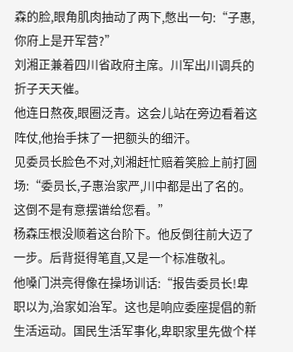森的脸,眼角肌肉抽动了两下,憋出一句:“子惠,你府上是开军营?”
刘湘正兼着四川省政府主席。川军出川调兵的折子天天催。
他连日熬夜,眼圈泛青。这会儿站在旁边看着这阵仗,他抬手抹了一把额头的细汗。
见委员长脸色不对,刘湘赶忙赔着笑脸上前打圆场:“委员长,子惠治家严,川中都是出了名的。这倒不是有意摆谱给您看。”
杨森压根没顺着这台阶下。他反倒往前大迈了一步。后背挺得笔直,又是一个标准敬礼。
他嗓门洪亮得像在操场训话:“报告委员长!卑职以为,治家如治军。这也是响应委座提倡的新生活运动。国民生活军事化,卑职家里先做个样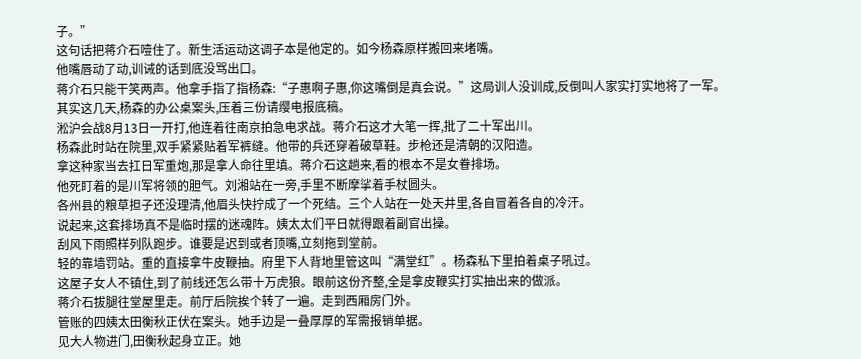子。”
这句话把蒋介石噎住了。新生活运动这调子本是他定的。如今杨森原样搬回来堵嘴。
他嘴唇动了动,训诫的话到底没骂出口。
蒋介石只能干笑两声。他拿手指了指杨森:“子惠啊子惠,你这嘴倒是真会说。”这局训人没训成,反倒叫人家实打实地将了一军。
其实这几天,杨森的办公桌案头,压着三份请缨电报底稿。
淞沪会战8月13日一开打,他连着往南京拍急电求战。蒋介石这才大笔一挥,批了二十军出川。
杨森此时站在院里,双手紧紧贴着军裤缝。他带的兵还穿着破草鞋。步枪还是清朝的汉阳造。
拿这种家当去扛日军重炮,那是拿人命往里填。蒋介石这趟来,看的根本不是女眷排场。
他死盯着的是川军将领的胆气。刘湘站在一旁,手里不断摩挲着手杖圆头。
各州县的粮草担子还没理清,他眉头快拧成了一个死结。三个人站在一处天井里,各自冒着各自的冷汗。
说起来,这套排场真不是临时摆的迷魂阵。姨太太们平日就得跟着副官出操。
刮风下雨照样列队跑步。谁要是迟到或者顶嘴,立刻拖到堂前。
轻的靠墙罚站。重的直接拿牛皮鞭抽。府里下人背地里管这叫“满堂红”。杨森私下里拍着桌子吼过。
这屋子女人不镇住,到了前线还怎么带十万虎狼。眼前这份齐整,全是拿皮鞭实打实抽出来的做派。
蒋介石拔腿往堂屋里走。前厅后院挨个转了一遍。走到西厢房门外。
管账的四姨太田衡秋正伏在案头。她手边是一叠厚厚的军需报销单据。
见大人物进门,田衡秋起身立正。她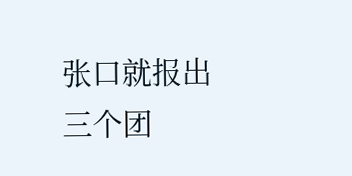张口就报出三个团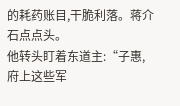的耗药账目,干脆利落。蒋介石点点头。
他转头盯着东道主:“子惠,府上这些军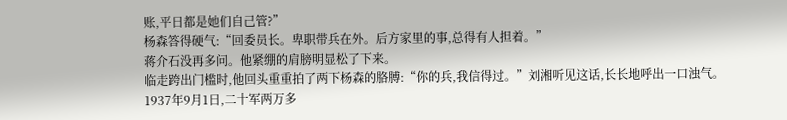账,平日都是她们自己管?”
杨森答得硬气:“回委员长。卑职带兵在外。后方家里的事,总得有人担着。”
蒋介石没再多问。他紧绷的肩膀明显松了下来。
临走跨出门槛时,他回头重重拍了两下杨森的胳膊:“你的兵,我信得过。”刘湘听见这话,长长地呼出一口浊气。
1937年9月1日,二十军两万多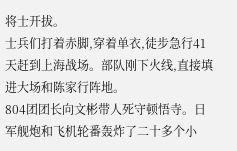将士开拔。
士兵们打着赤脚,穿着单衣,徒步急行41天赶到上海战场。部队刚下火线,直接填进大场和陈家行阵地。
804团团长向文彬带人死守顿悟寺。日军舰炮和飞机轮番轰炸了二十多个小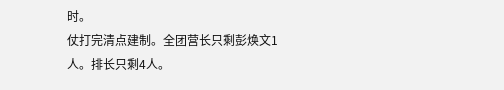时。
仗打完清点建制。全团营长只剩彭焕文1人。排长只剩4人。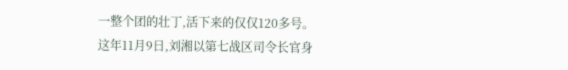一整个团的壮丁,活下来的仅仅120多号。
这年11月9日,刘湘以第七战区司令长官身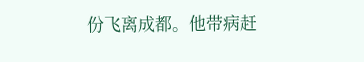份飞离成都。他带病赶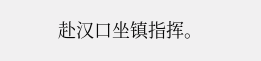赴汉口坐镇指挥。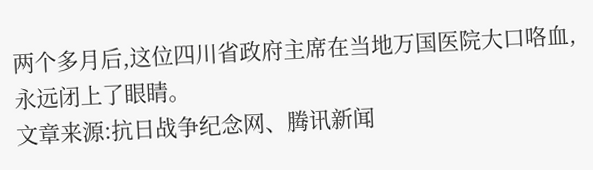两个多月后,这位四川省政府主席在当地万国医院大口咯血,永远闭上了眼睛。
文章来源:抗日战争纪念网、腾讯新闻